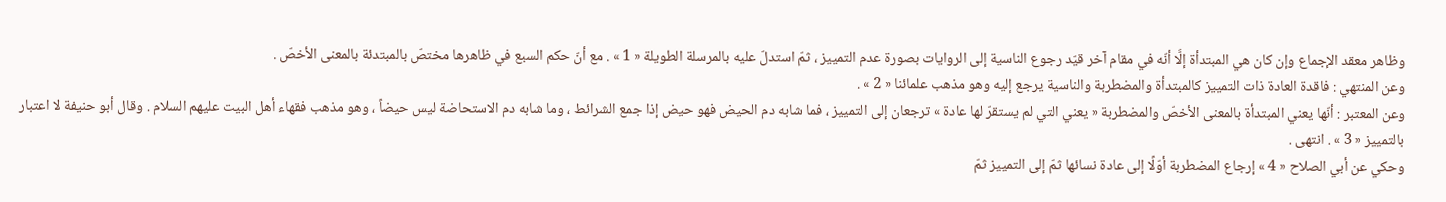وظاهر معقد الإجماع وإن كان هي المبتدأة إلَّا أنّه في مقام آخر قيّد رجوع الناسية إلى الروايات بصورة عدم التمييز ، ثمّ استدلّ عليه بالمرسلة الطويلة « 1 » . مع أنّ حكم السبع في ظاهرها مختصّ بالمبتدئة بالمعنى الأخصّ .
وعن المنتهي : فاقدة العادة ذات التمييز كالمبتدأة والمضطربة والناسية يرجع إليه وهو مذهب علمائنا « 2 » .
وعن المعتبر : أنّها يعني المبتدأة بالمعنى الأخصّ والمضطربة « يعني التي لم يستقرّ لها عادة » ترجعان إلى التمييز ، فما شابه دم الحيض فهو حيض إذا جمع الشرائط ، وما شابه دم الاستحاضة ليس حيضاً ، وهو مذهب فقهاء أهل البيت عليهم السلام . وقال أبو حنيفة لا اعتبار بالتمييز « 3 » . انتهى .
وحكي عن أبي الصلاح « 4 » إرجاع المضطربة أوّلًا إلى عادة نسائها ثمّ إلى التمييز ثمّ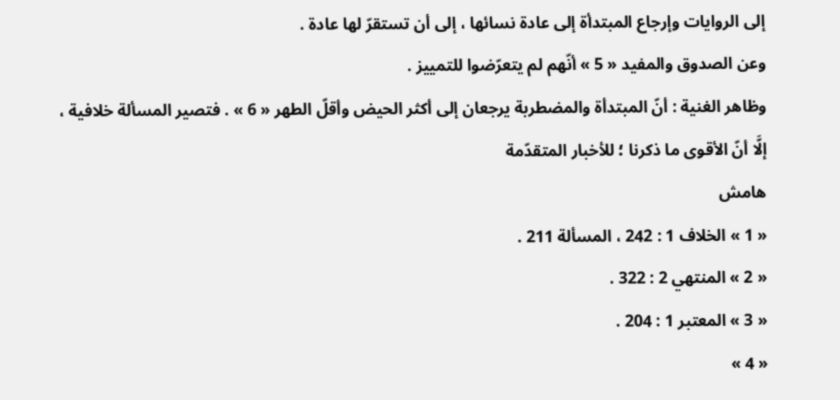إلى الروايات وإرجاع المبتدأة إلى عادة نسائها ، إلى أن تستقرّ لها عادة .
وعن الصدوق والمفيد « 5 » أنّهم لم يتعرّضوا للتمييز .
وظاهر الغنية : أنّ المبتدأة والمضطربة يرجعان إلى أكثر الحيض وأقلّ الطهر « 6 » . فتصير المسألة خلافية ، إلَّا أنّ الأقوى ما ذكرنا ؛ للأخبار المتقدّمة
هامش
« 1 » الخلاف 1 : 242 ، المسألة 211 .
« 2 » المنتهي 2 : 322 .
« 3 » المعتبر 1 : 204 .
« 4 »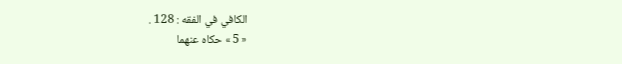الكافي في الفقه : 128 .
« 5 » حكاه عنهما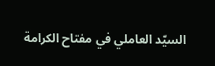السيّد العاملي في مفتاح الكرامة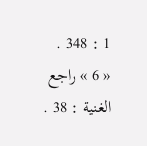1 : 348 .
« 6 » راجع الغنية : 38 .